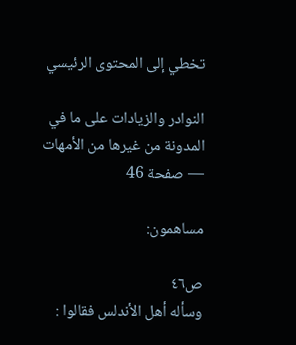تخطي إلى المحتوى الرئيسي

النوادر والزيادات على ما في المدونة من غيرها من الأمهات — صفحة 46

مساهمون:

ص٤٦
وسأله أهل الأندلس فقالوا :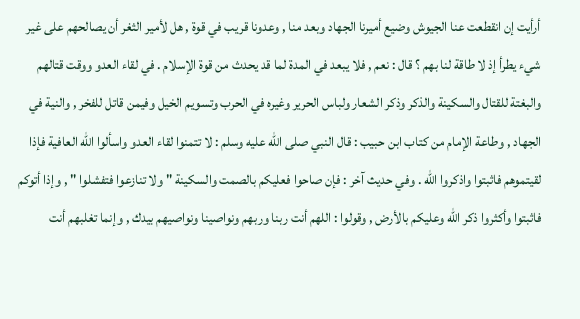أرأيت إن انقطعت عنا الجيوش وضيع أميرنا الجهاد وبعد منا , وعدونا قريب في قوة , هل لأمير الثغر أن يصالحهم على غير شيء يطرأ إذ لا طاقة لنا بهم ؟ قال : نعم , فلا يبعد في المدة لما قد يحدث من قوة الإسلام . في لقاء العدو ووقت قتالهم والبغتة للقتال والسكينة والذكر وذكر الشعار ولباس الحرير وغيره في الحرب وتسويم الخيل وفيمن قاتل للفخر , والنية في الجهاد , وطاعة الإمام من كتاب ابن حبيب : قال النبي صلى الله عليه وسلم : لا تتمنوا لقاء العدو واسألوا الله العافية فإذا لقيتموهم فاثبتوا واذكروا الله . وفي حديث آخر : فإن صاحوا فعليكم بالصمت والسكينة " ولا تنازعوا فتفشلوا " , وإذا أتوكم فاثبتوا وأكثروا ذكر الله وعليكم بالأرض , وقولوا : اللهم أنت ربنا وربهم ونواصينا ونواصيهم بيدك , وإنما تغلبهم أنت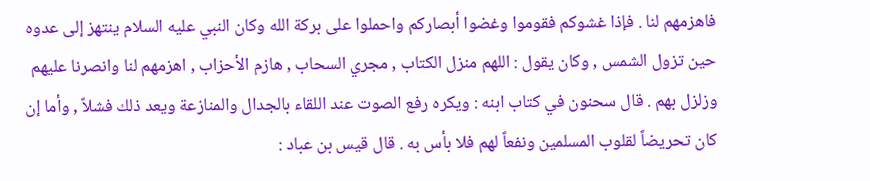فاهزمهم لنا . فإذا غشوكم فقوموا وغضوا أبصاركم واحملوا على بركة الله وكان النبي عليه السلام ينتهز إلى عدوه حين تزول الشمس , وكان يقول : اللهم منزل الكتاب , مجري السحاب , هازم الأحزاب , اهزمهم لنا وانصرنا عليهم وزلزل بهم . قال سحنون في كتاب ابنه : ويكره رفع الصوت عند اللقاء بالجدال والمنازعة ويعد ذلك فشلاً , وأما إن كان تحريضاً لقلوب المسلمين ونفعاً لهم فلا بأس به . قال قيس بن عباد :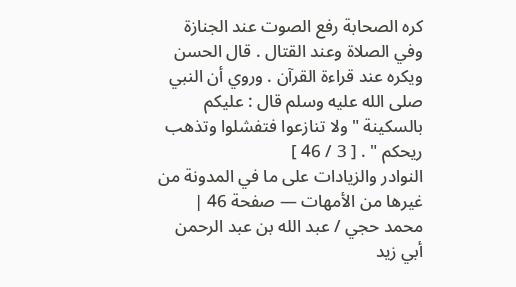كره الصحابة رفع الصوت عند الجنازة وفي الصلاة وعند القتال . قال الحسن ويكره عند قراءة القرآن . وروي أن النبي صلى الله عليه وسلم قال : عليكم بالسكينة " ولا تنازعوا فتفشلوا وتذهب ريحكم " . [ 3 / 46 ]
النوادر والزيادات على ما في المدونة من غيرها من الأمهات — صفحة 46 | محمد حجي / عبد الله بن عبد الرحمن أبي زيد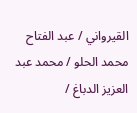القيرواني / عبد الفتاح محمد الحلو / محمد عبد العزيز الدباغ /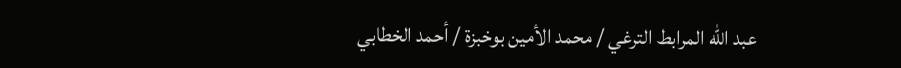عبد الله المرابط الترغي / محمد الأمين بوخبزة / أحمد الخطابي